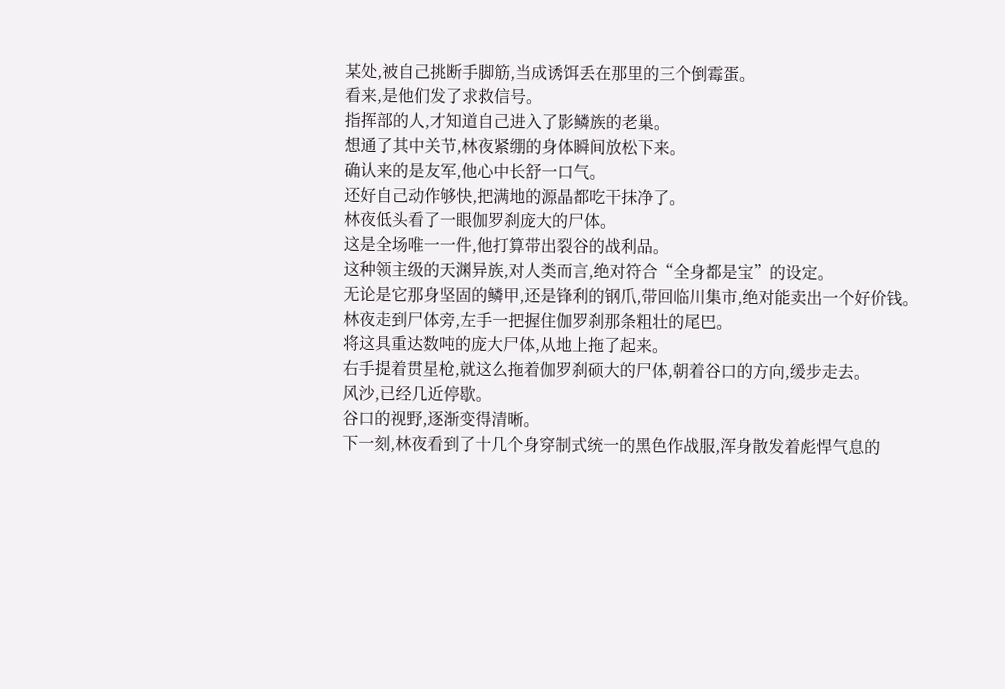某处,被自己挑断手脚筋,当成诱饵丢在那里的三个倒霉蛋。
看来,是他们发了求救信号。
指挥部的人,才知道自己进入了影鳞族的老巢。
想通了其中关节,林夜紧绷的身体瞬间放松下来。
确认来的是友军,他心中长舒一口气。
还好自己动作够快,把满地的源晶都吃干抹净了。
林夜低头看了一眼伽罗刹庞大的尸体。
这是全场唯一一件,他打算带出裂谷的战利品。
这种领主级的天渊异族,对人类而言,绝对符合“全身都是宝”的设定。
无论是它那身坚固的鳞甲,还是锋利的钢爪,带回临川集市,绝对能卖出一个好价钱。
林夜走到尸体旁,左手一把握住伽罗刹那条粗壮的尾巴。
将这具重达数吨的庞大尸体,从地上拖了起来。
右手提着贯星枪,就这么拖着伽罗刹硕大的尸体,朝着谷口的方向,缓步走去。
风沙,已经几近停歇。
谷口的视野,逐渐变得清晰。
下一刻,林夜看到了十几个身穿制式统一的黑色作战服,浑身散发着彪悍气息的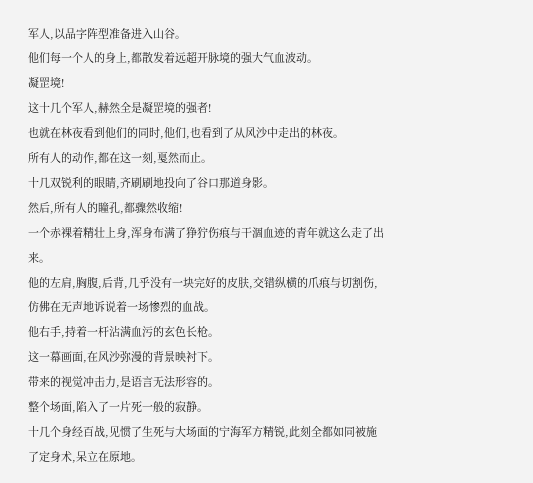军人,以品字阵型准备进入山谷。
他们每一个人的身上,都散发着远超开脉境的强大气血波动。
凝罡境!
这十几个军人,赫然全是凝罡境的强者!
也就在林夜看到他们的同时,他们,也看到了从风沙中走出的林夜。
所有人的动作,都在这一刻,戛然而止。
十几双锐利的眼睛,齐刷刷地投向了谷口那道身影。
然后,所有人的瞳孔,都骤然收缩!
一个赤裸着精壮上身,浑身布满了狰狞伤痕与干涸血迹的青年就这么走了出来。
他的左肩,胸腹,后背,几乎没有一块完好的皮肤,交错纵横的爪痕与切割伤,仿佛在无声地诉说着一场惨烈的血战。
他右手,持着一杆沾满血污的玄色长枪。
这一幕画面,在风沙弥漫的背景映衬下。
带来的视觉冲击力,是语言无法形容的。
整个场面,陷入了一片死一般的寂静。
十几个身经百战,见惯了生死与大场面的宁海军方精锐,此刻全都如同被施了定身术,呆立在原地。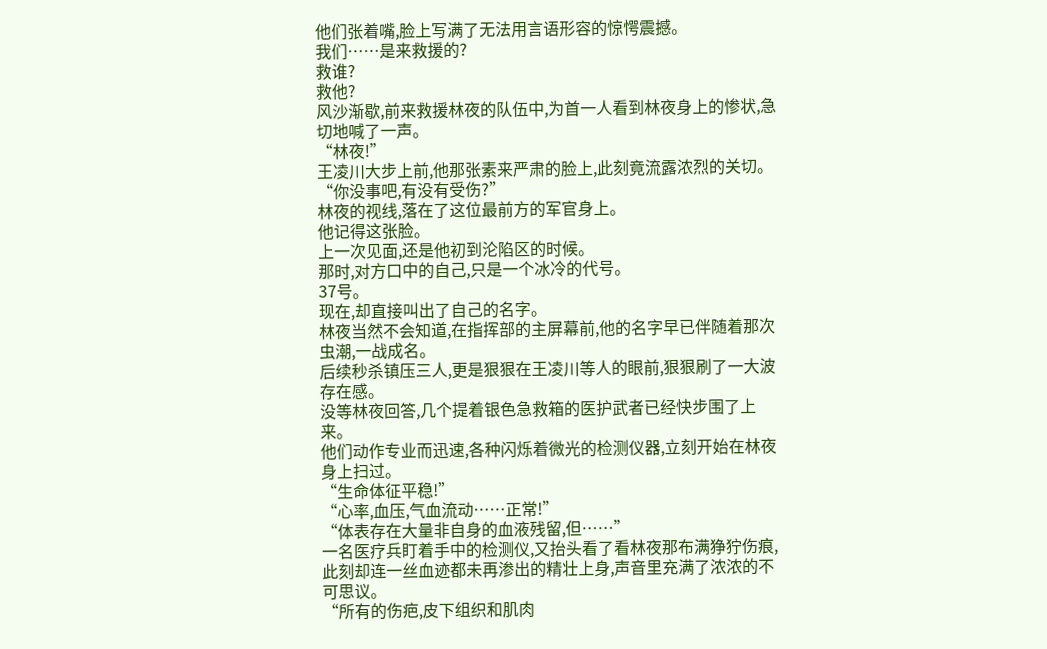他们张着嘴,脸上写满了无法用言语形容的惊愕震撼。
我们……是来救援的?
救谁?
救他?
风沙渐歇,前来救援林夜的队伍中,为首一人看到林夜身上的惨状,急切地喊了一声。
“林夜!”
王凌川大步上前,他那张素来严肃的脸上,此刻竟流露浓烈的关切。
“你没事吧,有没有受伤?”
林夜的视线,落在了这位最前方的军官身上。
他记得这张脸。
上一次见面,还是他初到沦陷区的时候。
那时,对方口中的自己,只是一个冰冷的代号。
37号。
现在,却直接叫出了自己的名字。
林夜当然不会知道,在指挥部的主屏幕前,他的名字早已伴随着那次虫潮,一战成名。
后续秒杀镇压三人,更是狠狠在王凌川等人的眼前,狠狠刷了一大波存在感。
没等林夜回答,几个提着银色急救箱的医护武者已经快步围了上来。
他们动作专业而迅速,各种闪烁着微光的检测仪器,立刻开始在林夜身上扫过。
“生命体征平稳!”
“心率,血压,气血流动……正常!”
“体表存在大量非自身的血液残留,但……”
一名医疗兵盯着手中的检测仪,又抬头看了看林夜那布满狰狞伤痕,此刻却连一丝血迹都未再渗出的精壮上身,声音里充满了浓浓的不可思议。
“所有的伤疤,皮下组织和肌肉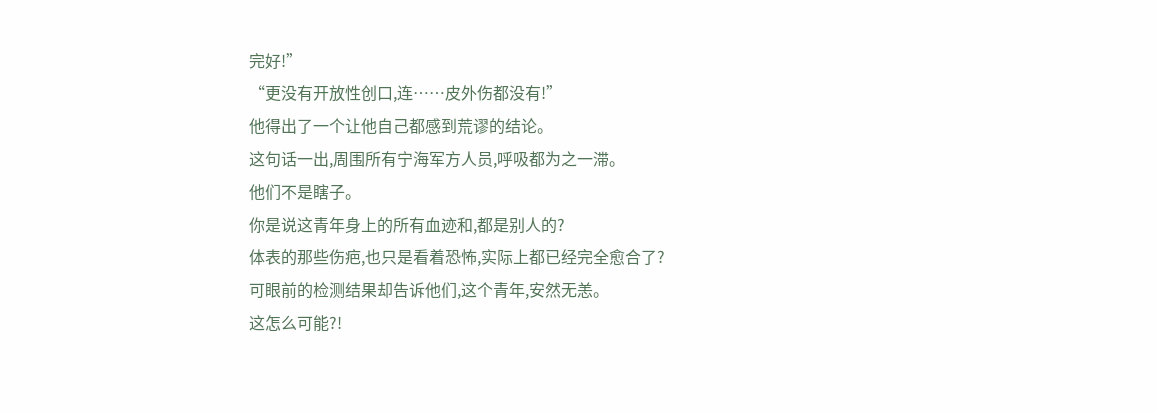完好!”
“更没有开放性创口,连……皮外伤都没有!”
他得出了一个让他自己都感到荒谬的结论。
这句话一出,周围所有宁海军方人员,呼吸都为之一滞。
他们不是瞎子。
你是说这青年身上的所有血迹和,都是别人的?
体表的那些伤疤,也只是看着恐怖,实际上都已经完全愈合了?
可眼前的检测结果却告诉他们,这个青年,安然无恙。
这怎么可能?!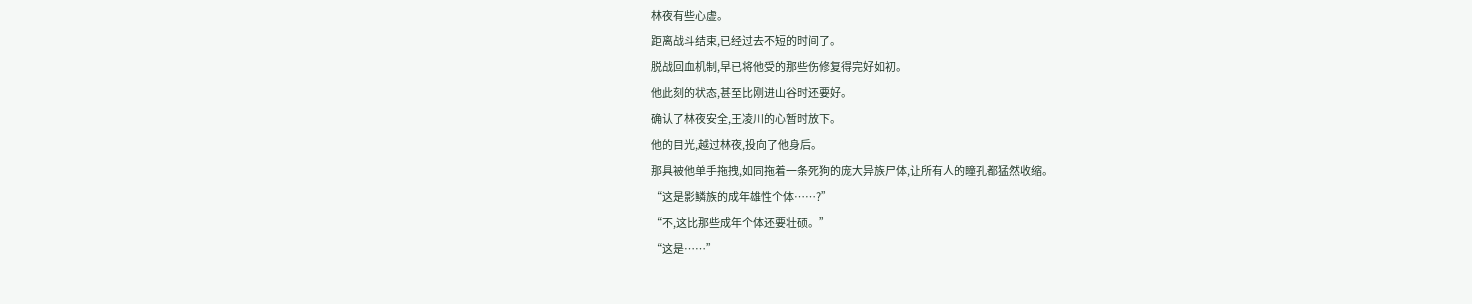林夜有些心虚。
距离战斗结束,已经过去不短的时间了。
脱战回血机制,早已将他受的那些伤修复得完好如初。
他此刻的状态,甚至比刚进山谷时还要好。
确认了林夜安全,王凌川的心暂时放下。
他的目光,越过林夜,投向了他身后。
那具被他单手拖拽,如同拖着一条死狗的庞大异族尸体,让所有人的瞳孔都猛然收缩。
“这是影鳞族的成年雄性个体……?”
“不,这比那些成年个体还要壮硕。”
“这是……”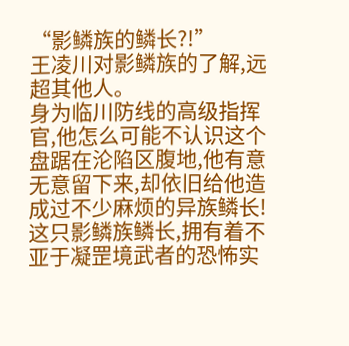“影鳞族的鳞长?!”
王凌川对影鳞族的了解,远超其他人。
身为临川防线的高级指挥官,他怎么可能不认识这个盘踞在沦陷区腹地,他有意无意留下来,却依旧给他造成过不少麻烦的异族鳞长!
这只影鳞族鳞长,拥有着不亚于凝罡境武者的恐怖实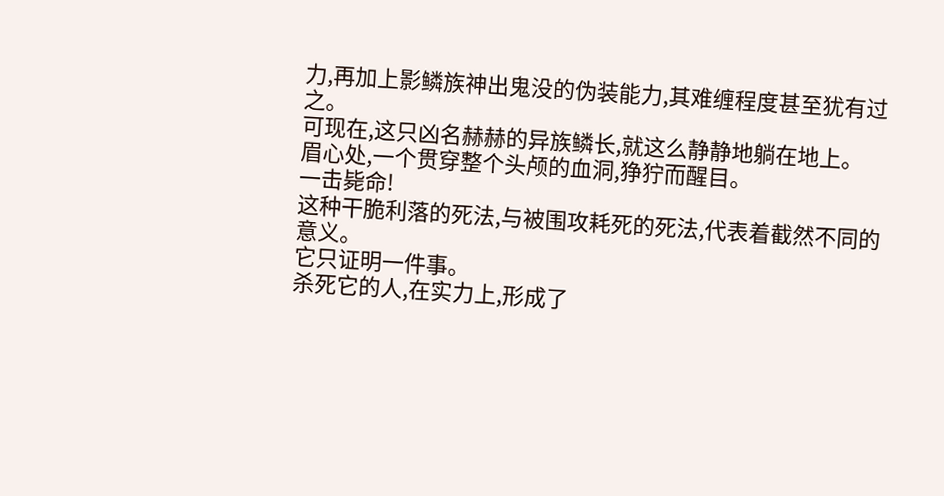力,再加上影鳞族神出鬼没的伪装能力,其难缠程度甚至犹有过之。
可现在,这只凶名赫赫的异族鳞长,就这么静静地躺在地上。
眉心处,一个贯穿整个头颅的血洞,狰狞而醒目。
一击毙命!
这种干脆利落的死法,与被围攻耗死的死法,代表着截然不同的意义。
它只证明一件事。
杀死它的人,在实力上,形成了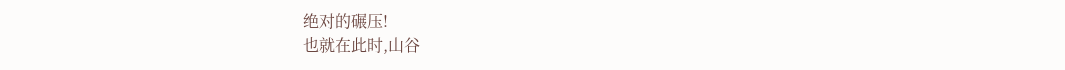绝对的碾压!
也就在此时,山谷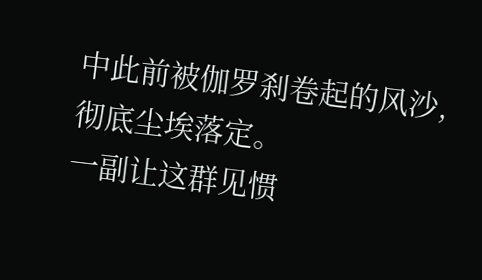中此前被伽罗刹卷起的风沙,彻底尘埃落定。
一副让这群见惯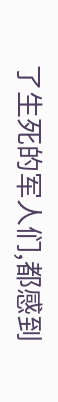了生死的军人们,都感到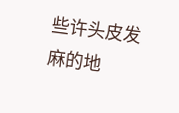些许头皮发麻的地